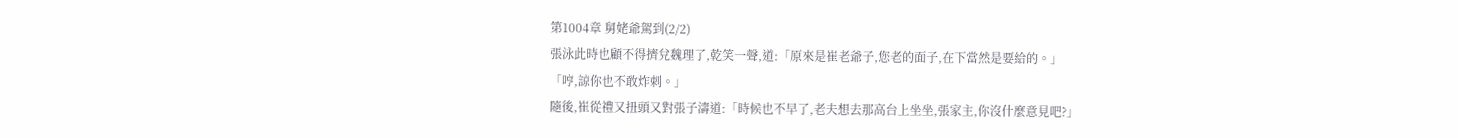第1004章 舅姥爺駕到(2/2)
張泳此時也顧不得擠兌魏理了,乾笑一聲,道:「原來是崔老爺子,您老的面子,在下當然是要給的。」
「哼,諒你也不敢炸刺。」
隨後,崔從禮又扭頭又對張子濤道:「時候也不早了,老夫想去那高台上坐坐,張家主,你沒什麼意見吧?」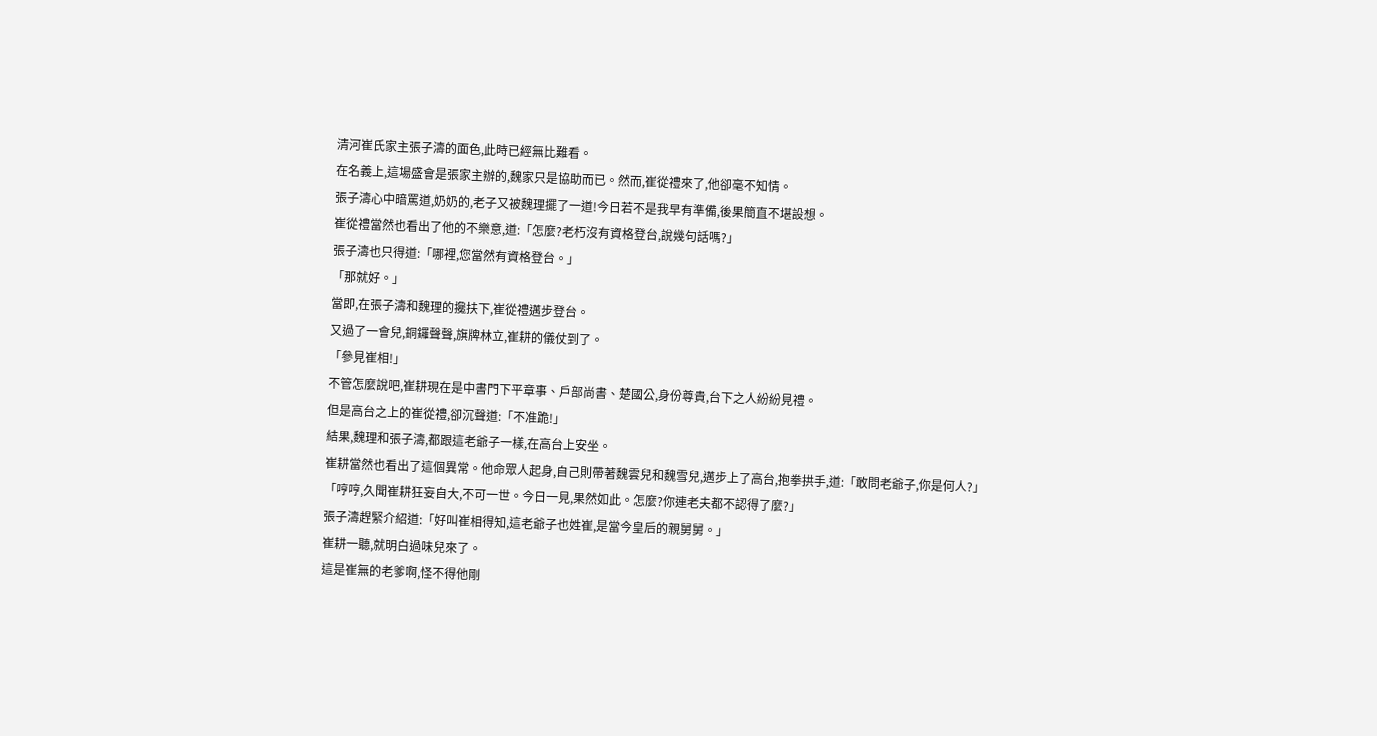清河崔氏家主張子濤的面色,此時已經無比難看。
在名義上,這場盛會是張家主辦的,魏家只是協助而已。然而,崔從禮來了,他卻毫不知情。
張子濤心中暗罵道,奶奶的,老子又被魏理擺了一道!今日若不是我早有準備,後果簡直不堪設想。
崔從禮當然也看出了他的不樂意,道:「怎麼?老朽沒有資格登台,說幾句話嗎?」
張子濤也只得道:「哪裡,您當然有資格登台。」
「那就好。」
當即,在張子濤和魏理的攙扶下,崔從禮邁步登台。
又過了一會兒,銅鑼聲聲,旗牌林立,崔耕的儀仗到了。
「參見崔相!」
不管怎麼說吧,崔耕現在是中書門下平章事、戶部尚書、楚國公,身份尊貴,台下之人紛紛見禮。
但是高台之上的崔從禮,卻沉聲道:「不准跪!」
結果,魏理和張子濤,都跟這老爺子一樣,在高台上安坐。
崔耕當然也看出了這個異常。他命眾人起身,自己則帶著魏雲兒和魏雪兒,邁步上了高台,抱拳拱手,道:「敢問老爺子,你是何人?」
「哼哼,久聞崔耕狂妄自大,不可一世。今日一見,果然如此。怎麼?你連老夫都不認得了麼?」
張子濤趕緊介紹道:「好叫崔相得知,這老爺子也姓崔,是當今皇后的親舅舅。」
崔耕一聽,就明白過味兒來了。
這是崔無的老爹啊,怪不得他剛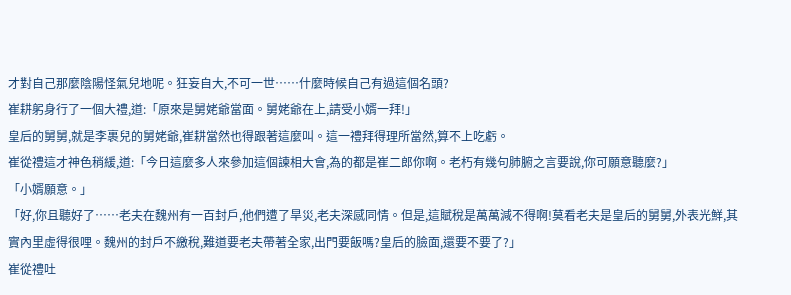才對自己那麼陰陽怪氣兒地呢。狂妄自大,不可一世……什麼時候自己有過這個名頭?
崔耕躬身行了一個大禮,道:「原來是舅姥爺當面。舅姥爺在上,請受小婿一拜!」
皇后的舅舅,就是李裹兒的舅姥爺,崔耕當然也得跟著這麼叫。這一禮拜得理所當然,算不上吃虧。
崔從禮這才神色稍緩,道:「今日這麼多人來參加這個諫相大會,為的都是崔二郎你啊。老朽有幾句肺腑之言要說,你可願意聽麼?」
「小婿願意。」
「好,你且聽好了……老夫在魏州有一百封戶,他們遭了旱災,老夫深感同情。但是,這賦稅是萬萬減不得啊!莫看老夫是皇后的舅舅,外表光鮮,其實內里虛得很哩。魏州的封戶不繳稅,難道要老夫帶著全家,出門要飯嗎?皇后的臉面,還要不要了?」
崔從禮吐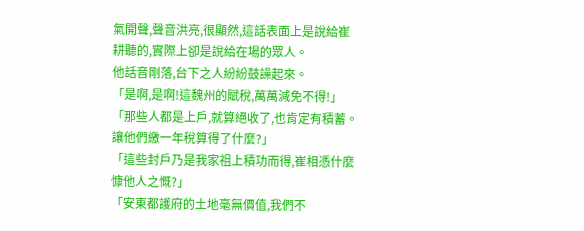氣開聲,聲音洪亮,很顯然,這話表面上是說給崔耕聽的,實際上卻是說給在場的眾人。
他話音剛落,台下之人紛紛鼓譟起來。
「是啊,是啊!這魏州的賦稅,萬萬減免不得!」
「那些人都是上戶,就算絕收了,也肯定有積蓄。讓他們繳一年稅算得了什麼?」
「這些封戶乃是我家祖上積功而得,崔相憑什麼慷他人之慨?」
「安東都護府的土地毫無價值,我們不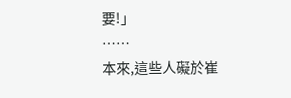要!」
……
本來,這些人礙於崔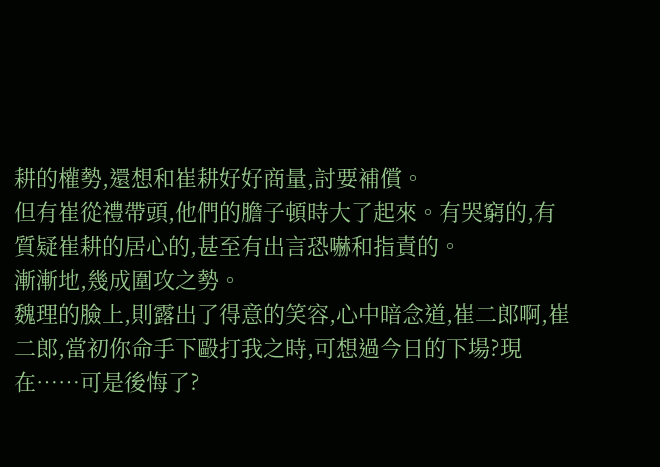耕的權勢,還想和崔耕好好商量,討要補償。
但有崔從禮帶頭,他們的膽子頓時大了起來。有哭窮的,有質疑崔耕的居心的,甚至有出言恐嚇和指責的。
漸漸地,幾成圍攻之勢。
魏理的臉上,則露出了得意的笑容,心中暗念道,崔二郎啊,崔二郎,當初你命手下毆打我之時,可想過今日的下場?現在……可是後悔了?